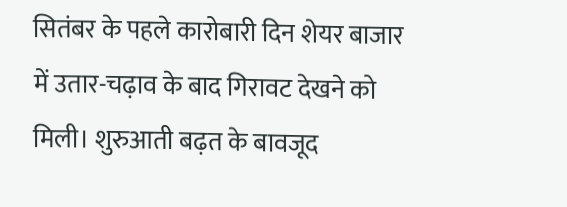सितंबर के पहले कारोबारी दिन शेयर बाजार में उतार-चढ़ाव के बाद गिरावट देखने को मिली। शुरुआती बढ़त के बावजूद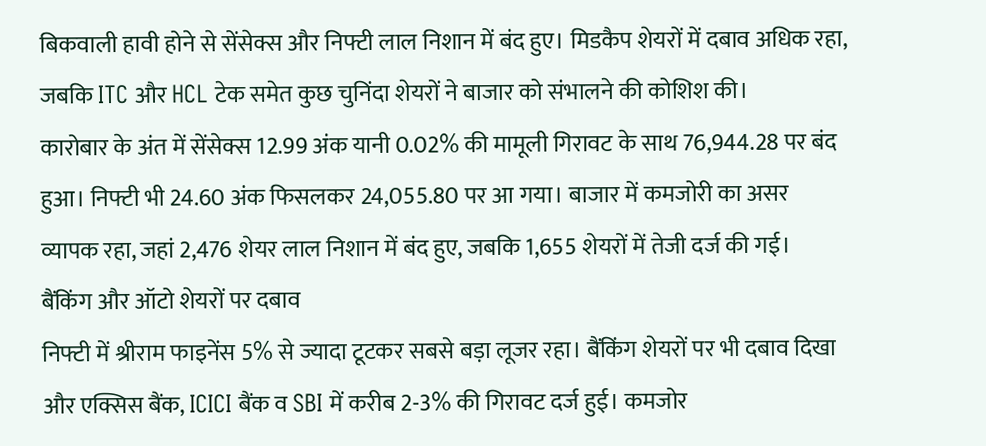बिकवाली हावी होने से सेंसेक्स और निफ्टी लाल निशान में बंद हुए। मिडकैप शेयरों में दबाव अधिक रहा, जबकि ITC और HCL टेक समेत कुछ चुनिंदा शेयरों ने बाजार को संभालने की कोशिश की।
कारोबार के अंत में सेंसेक्स 12.99 अंक यानी 0.02% की मामूली गिरावट के साथ 76,944.28 पर बंद हुआ। निफ्टी भी 24.60 अंक फिसलकर 24,055.80 पर आ गया। बाजार में कमजोरी का असर व्यापक रहा, जहां 2,476 शेयर लाल निशान में बंद हुए, जबकि 1,655 शेयरों में तेजी दर्ज की गई।
बैंकिंग और ऑटो शेयरों पर दबाव
निफ्टी में श्रीराम फाइनेंस 5% से ज्यादा टूटकर सबसे बड़ा लूजर रहा। बैंकिंग शेयरों पर भी दबाव दिखा और एक्सिस बैंक, ICICI बैंक व SBI में करीब 2-3% की गिरावट दर्ज हुई। कमजोर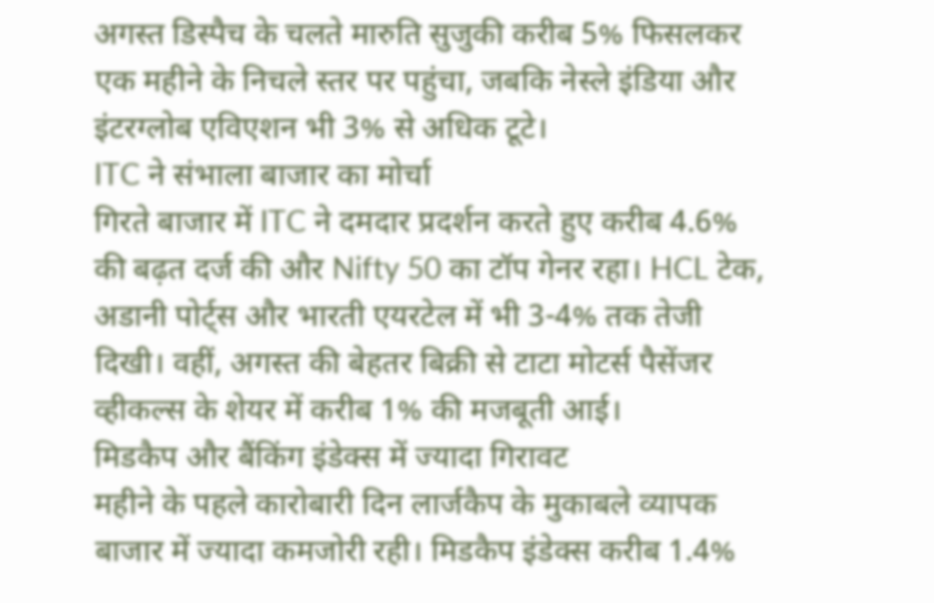अगस्त डिस्पैच के चलते मारुति सुजुकी करीब 5% फिसलकर एक महीने के निचले स्तर पर पहुंचा, जबकि नेस्ले इंडिया और इंटरग्लोब एविएशन भी 3% से अधिक टूटे।
ITC ने संभाला बाजार का मोर्चा
गिरते बाजार में ITC ने दमदार प्रदर्शन करते हुए करीब 4.6% की बढ़त दर्ज की और Nifty 50 का टॉप गेनर रहा। HCL टेक, अडानी पोर्ट्स और भारती एयरटेल में भी 3-4% तक तेजी दिखी। वहीं, अगस्त की बेहतर बिक्री से टाटा मोटर्स पैसेंजर व्हीकल्स के शेयर में करीब 1% की मजबूती आई।
मिडकैप और बैंकिंग इंडेक्स में ज्यादा गिरावट
महीने के पहले कारोबारी दिन लार्जकैप के मुकाबले व्यापक बाजार में ज्यादा कमजोरी रही। मिडकैप इंडेक्स करीब 1.4%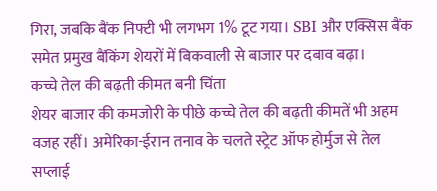गिरा, जबकि बैंक निफ्टी भी लगभग 1% टूट गया। SBI और एक्सिस बैंक समेत प्रमुख बैंकिंग शेयरों में बिकवाली से बाजार पर दबाव बढ़ा।
कच्चे तेल की बढ़ती कीमत बनी चिंता
शेयर बाजार की कमजोरी के पीछे कच्चे तेल की बढ़ती कीमतें भी अहम वजह रहीं। अमेरिका-ईरान तनाव के चलते स्ट्रेट ऑफ होर्मुज से तेल सप्लाई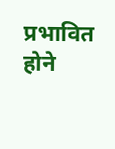प्रभावित होने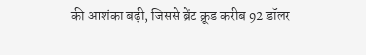की आशंका बढ़ी, जिससे ब्रेंट क्रूड करीब 92 डॉलर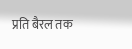प्रति बैरल तक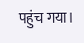पहुंच गया।